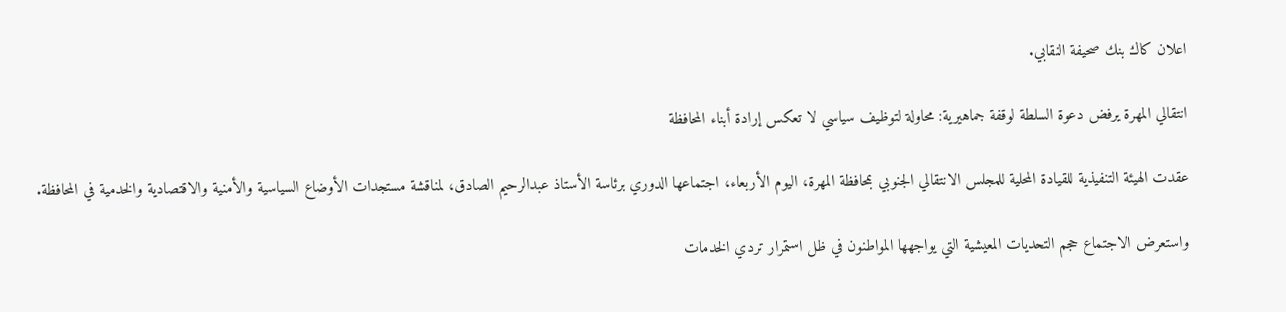اعلان كاك بنك صحيفة النقابي.

انتقالي المهرة يرفض دعوة السلطة لوقفة جماهيرية: محاولة لتوظيف سياسي لا تعكس إرادة أبناء المحافظة

عقدت الهيئة التنفيذية للقيادة المحلية للمجلس الانتقالي الجنوبي بمحافظة المهرة، اليوم الأربعاء، اجتماعها الدوري برئاسة الأستاذ عبدالرحيم الصادق، لمناقشة مستجدات الأوضاع السياسية والأمنية والاقتصادية والخدمية في المحافظة.

واستعرض الاجتماع حجم التحديات المعيشية التي يواجهها المواطنون في ظل استمرار تردي الخدمات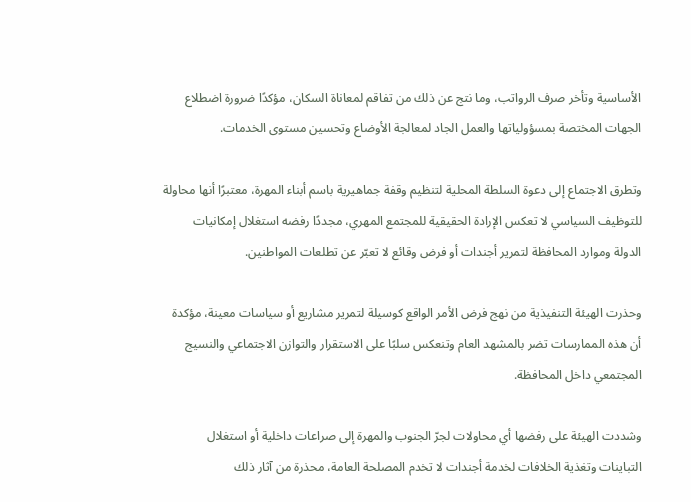الأساسية وتأخر صرف الرواتب، وما نتج عن ذلك من تفاقم لمعاناة السكان، مؤكدًا ضرورة اضطلاع الجهات المختصة بمسؤولياتها والعمل الجاد لمعالجة الأوضاع وتحسين مستوى الخدمات.

وتطرق الاجتماع إلى دعوة السلطة المحلية لتنظيم وقفة جماهيرية باسم أبناء المهرة، معتبرًا أنها محاولة للتوظيف السياسي لا تعكس الإرادة الحقيقية للمجتمع المهري، مجددًا رفضه استغلال إمكانيات الدولة وموارد المحافظة لتمرير أجندات أو فرض وقائع لا تعبّر عن تطلعات المواطنين.

وحذرت الهيئة التنفيذية من نهج فرض الأمر الواقع كوسيلة لتمرير مشاريع أو سياسات معينة، مؤكدة أن هذه الممارسات تضر بالمشهد العام وتنعكس سلبًا على الاستقرار والتوازن الاجتماعي والنسيج المجتمعي داخل المحافظة.

وشددت الهيئة على رفضها أي محاولات لجرّ الجنوب والمهرة إلى صراعات داخلية أو استغلال التباينات وتغذية الخلافات لخدمة أجندات لا تخدم المصلحة العامة، محذرة من آثار ذلك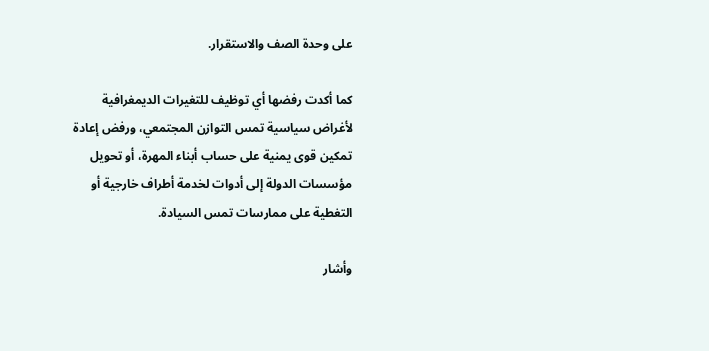على وحدة الصف والاستقرار.

كما أكدت رفضها أي توظيف للتغيرات الديمغرافية لأغراض سياسية تمس التوازن المجتمعي، ورفض إعادة تمكين قوى يمنية على حساب أبناء المهرة، أو تحويل مؤسسات الدولة إلى أدوات لخدمة أطراف خارجية أو التغطية على ممارسات تمس السيادة.

وأشار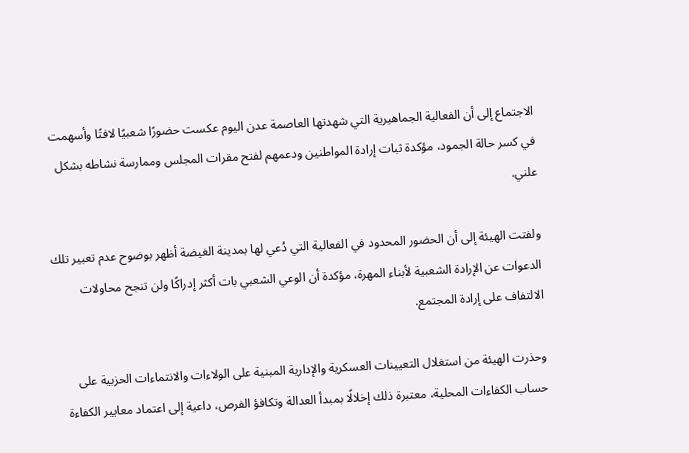الاجتماع إلى أن الفعالية الجماهيرية التي شهدتها العاصمة عدن اليوم عكست حضورًا شعبيًا لافتًا وأسهمت في كسر حالة الجمود، مؤكدة ثبات إرادة المواطنين ودعمهم لفتح مقرات المجلس وممارسة نشاطه بشكل علني.

ولفتت الهيئة إلى أن الحضور المحدود في الفعالية التي دُعي لها بمدينة الغيضة أظهر بوضوح عدم تعبير تلك الدعوات عن الإرادة الشعبية لأبناء المهرة، مؤكدة أن الوعي الشعبي بات أكثر إدراكًا ولن تنجح محاولات الالتفاف على إرادة المجتمع.

وحذرت الهيئة من استغلال التعيينات العسكرية والإدارية المبنية على الولاءات والانتماءات الحزبية على حساب الكفاءات المحلية، معتبرة ذلك إخلالًا بمبدأ العدالة وتكافؤ الفرص، داعية إلى اعتماد معايير الكفاءة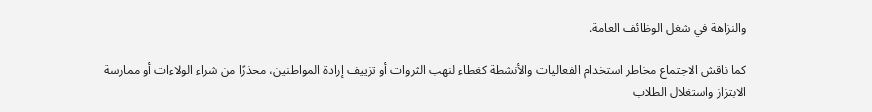والنزاهة في شغل الوظائف العامة.

كما ناقش الاجتماع مخاطر استخدام الفعاليات والأنشطة كغطاء لنهب الثروات أو تزييف إرادة المواطنين، محذرًا من شراء الولاءات أو ممارسة الابتزاز واستغلال الطلاب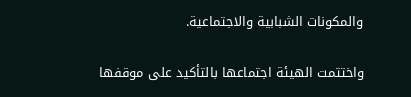والمكونات الشبابية والاجتماعية.

واختتمت الهيئة اجتماعها بالتأكيد على موقفها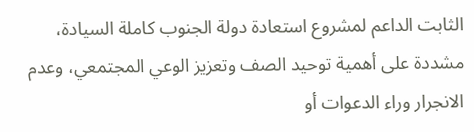الثابت الداعم لمشروع استعادة دولة الجنوب كاملة السيادة، مشددة على أهمية توحيد الصف وتعزيز الوعي المجتمعي، وعدم الانجرار وراء الدعوات أو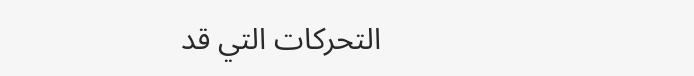التحركات التي قد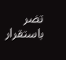تضر باستقرار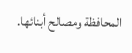المحافظة ومصالح أبنائها.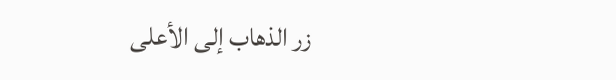زر الذهاب إلى الأعلى